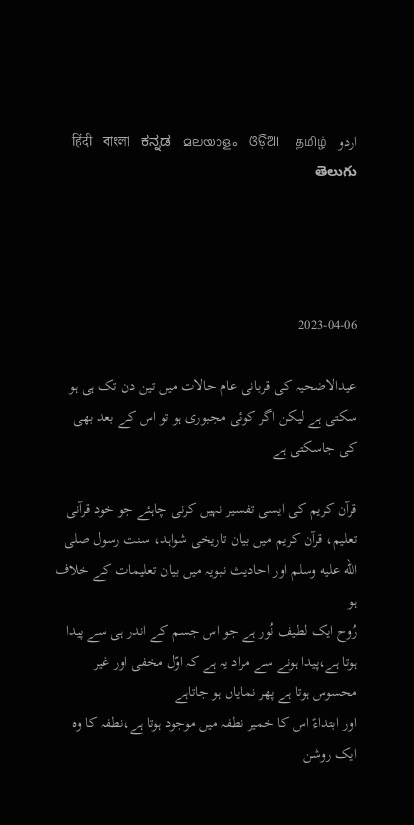اردو   हिंदी   বাংলা   ಕನ್ನಡ   മലയാളം   ଓଡ଼ିଆ   தமிழ்   తెలుగు




2023-04-06

عیدالاضحیہ کی قربانی عام حالات میں تین دن تک ہی ہو سکتی ہے لیکن اگر کوئی مجبوری ہو تو اس کے بعد بھی کی جاسکتی ہے

قرآن کریم کی ایسی تفسیر نہیں کرنی چاہئے جو خود قرآنی تعلیم، قرآن کریم میں بیان تاریخی شواہد، سنت رسول صلى الله عليه وسلم اور احادیث نبویہ میں بیان تعلیمات کے خلاف ہو
رُوح ایک لطیف نُور ہے جو اس جسم کے اندر ہی سے پیدا ہوتا ہے،پیدا ہونے سے مراد یہ ہے کہ اوّل مخفی اور غیر محسوس ہوتا ہے پھر نمایاں ہو جاتاہے
اور ابتداءً اس کا خمیر نطفہ میں موجود ہوتا ہے،نطفہ کا وہ ایک روشن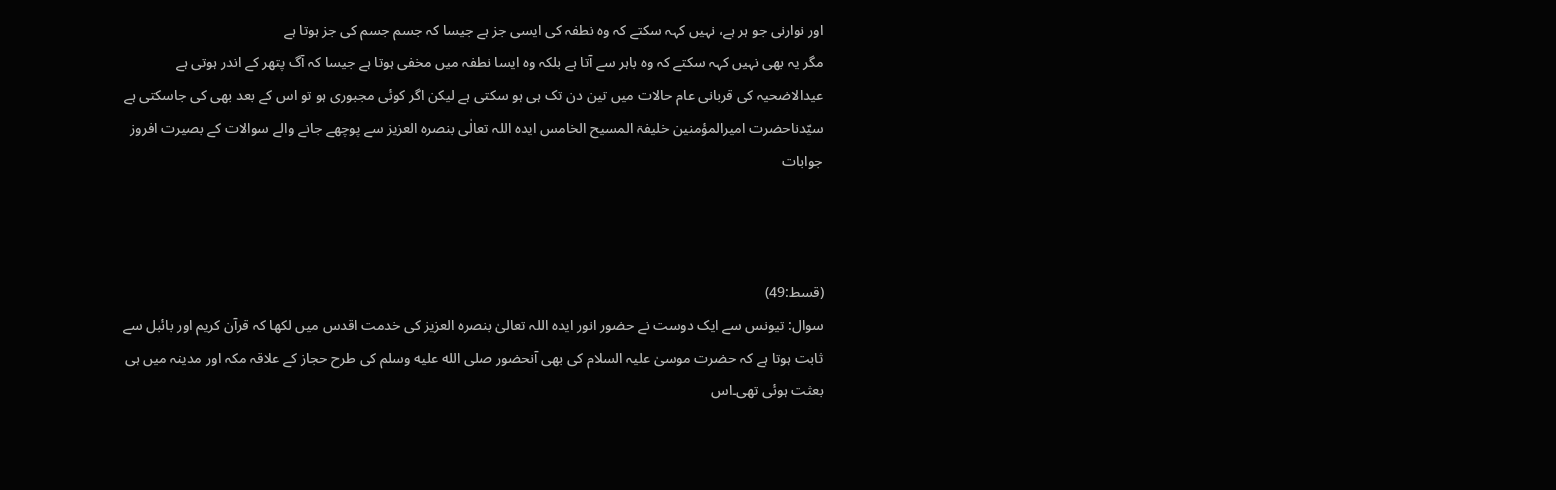اور نوارنی جو ہر ہے، نہیں کہہ سکتے کہ وہ نطفہ کی ایسی جز ہے جیسا کہ جسم جسم کی جز ہوتا ہے
مگر یہ بھی نہیں کہہ سکتے کہ وہ باہر سے آتا ہے بلکہ وہ ایسا نطفہ میں مخفی ہوتا ہے جیسا کہ آگ پتھر کے اندر ہوتی ہے
عیدالاضحیہ کی قربانی عام حالات میں تین دن تک ہی ہو سکتی ہے لیکن اگر کوئی مجبوری ہو تو اس کے بعد بھی کی جاسکتی ہے
سیّدناحضرت امیرالمؤمنین خلیفۃ المسیح الخامس ایدہ اللہ تعالٰی بنصرہ العزیز سے پوچھے جانے والے سوالات کے بصیرت افروز جوابات



(قسط:49)
سوال: تیونس سے ایک دوست نے حضور انور ایدہ اللہ تعالیٰ بنصرہ العزیز کی خدمت اقدس میں لکھا کہ قرآن کریم اور بائبل سے ثابت ہوتا ہے کہ حضرت موسیٰ علیہ السلام کی بھی آنحضور صلى الله عليه وسلم کی طرح حجاز کے علاقہ مکہ اور مدینہ میں ہی بعثت ہوئی تھی۔اس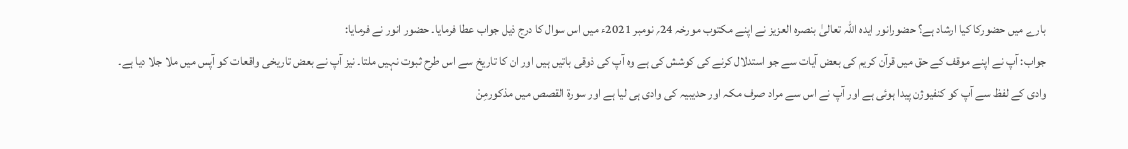بارے میں حضورکا کیا ارشاد ہے؟ حضورانور ایدہ اللہ تعالیٰ بنصرہ العزیز نے اپنے مکتوب مورخہ 24؍ نومبر 2021ء میں اس سوال کا درج ذیل جواب عطا فرمایا۔ حضور انور نے فرمایا:
جواب: آپ نے اپنے موقف کے حق میں قرآن کریم کی بعض آیات سے جو استدلال کرنے کی کوشش کی ہے وہ آپ کی ذوقی باتیں ہیں اور ان کا تاریخ سے اس طرح ثبوت نہیں ملتا۔ نیز آپ نے بعض تاریخی واقعات کو آپس میں ملا جلا دیا ہے۔
وادی کے لفظ سے آپ کو کنفیوژن پیدا ہوئی ہے اور آپ نے اس سے مراد صرف مکہ اور حدیبیہ کی وادی ہی لیا ہے اور سورۃ القصص میں مذکورمِنْ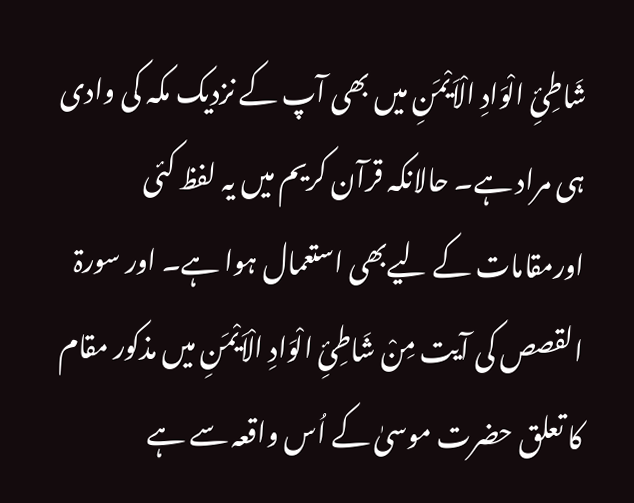شَاطِئِ الْوَادِ الْاَيْمَنِ میں بھی آپ کے نزدیک مکہ کی وادی ہی مراد ہے۔ حالانکہ قرآن کریم میں یہ لفظ کئی اورمقامات کے لیےبھی استعمال ہوا ہے۔ اور سورۃ القصص کی آیت مِنْ شَاطِئِ الْوَادِ الْاَيْمَنِ میں مذکور مقام کا تعلق حضرت موسیٰ کے اُس واقعہ سے ہے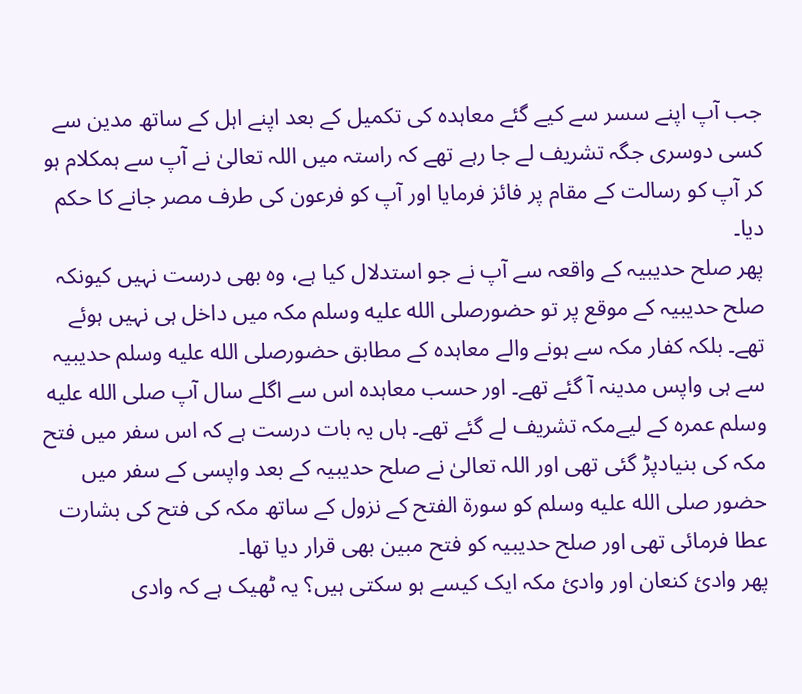جب آپ اپنے سسر سے کیے گئے معاہدہ کی تکمیل کے بعد اپنے اہل کے ساتھ مدین سے کسی دوسری جگہ تشریف لے جا رہے تھے کہ راستہ میں اللہ تعالیٰ نے آپ سے ہمکلام ہو کر آپ کو رسالت کے مقام پر فائز فرمایا اور آپ کو فرعون کی طرف مصر جانے کا حکم دیا۔
پھر صلح حدیبیہ کے واقعہ سے آپ نے جو استدلال کیا ہے، وہ بھی درست نہیں کیونکہ صلح حدیبیہ کے موقع پر تو حضورصلى الله عليه وسلم مکہ میں داخل ہی نہیں ہوئے تھے۔ بلکہ کفار مکہ سے ہونے والے معاہدہ کے مطابق حضورصلى الله عليه وسلم حدیبیہ سے ہی واپس مدینہ آ گئے تھے۔ اور حسب معاہدہ اس سے اگلے سال آپ صلى الله عليه وسلم عمرہ کے لیےمکہ تشریف لے گئے تھے۔ ہاں یہ بات درست ہے کہ اس سفر میں فتح مکہ کی بنیادپڑ گئی تھی اور اللہ تعالیٰ نے صلح حدیبیہ کے بعد واپسی کے سفر میں حضور صلى الله عليه وسلم کو سورۃ الفتح کے نزول کے ساتھ مکہ کی فتح کی بشارت عطا فرمائی تھی اور صلح حدیبیہ کو فتح مبین بھی قرار دیا تھا۔
پھر وادیٔ کنعان اور وادیٔ مکہ ایک کیسے ہو سکتی ہیں؟ یہ ٹھیک ہے کہ وادی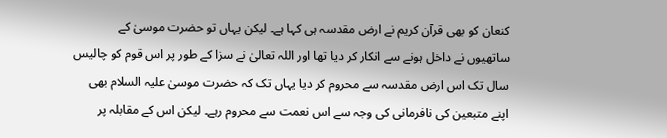کنعان کو بھی قرآن کریم نے ارض مقدسہ ہی کہا ہے۔ لیکن یہاں تو حضرت موسیٰ کے ساتھیوں نے داخل ہونے سے انکار کر دیا تھا اور اللہ تعالیٰ نے سزا کے طور پر اس قوم کو چالیس سال تک اس ارض مقدسہ سے محروم کر دیا یہاں تک کہ حضرت موسیٰ علیہ السلام بھی اپنے متبعین کی نافرمانی کی وجہ سے اس نعمت سے محروم رہے۔ لیکن اس کے مقابلہ پر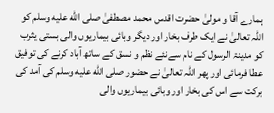ہمارے آقا و مولیٰ حضرت اقدس محمد مصطفیٰ صلى الله عليه وسلم کو اللہ تعالیٰ نے ایک طرف بخار اور دیگر وبائی بیماریوں والی بستی یثرب کو مدینۃ الرسول کے نام سےنئے نظم و نسق کے ساتھ آباد کرنے کی توفیق عطا فرمائی اور پھر اللہ تعالیٰ نے حضور صلى الله عليه وسلم کی آمد کی برکت سے اس کی بخار اور وبائی بیماریوں والی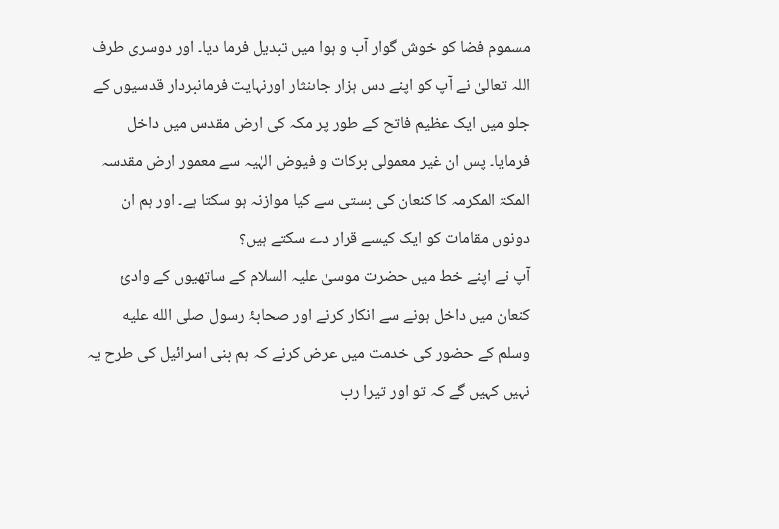مسموم فضا کو خوش گوار آب و ہوا میں تبدیل فرما دیا۔ اور دوسری طرف اللہ تعالیٰ نے آپ کو اپنے دس ہزار جاںنثار اورنہایت فرمانبردار قدسیوں کے جلو میں ایک عظیم فاتح کے طور پر مکہ کی ارض مقدس میں داخل فرمایا۔ پس ان غیر معمولی برکات و فیوض الہٰیہ سے معمور ارض مقدسہ المکۃ المکرمہ کا کنعان کی بستی سے کیا موازنہ ہو سکتا ہے۔ اور ہم ان دونوں مقامات کو ایک کیسے قرار دے سکتے ہیں؟
آپ نے اپنے خط میں حضرت موسیٰ علیہ السلام کے ساتھیوں کے وادیٔ کنعان میں داخل ہونے سے انکار کرنے اور صحابۂ رسول صلى الله عليه وسلم کے حضور کی خدمت میں عرض کرنے کہ ہم بنی اسرائیل کی طرح یہ نہیں کہیں گے کہ تو اور تیرا رب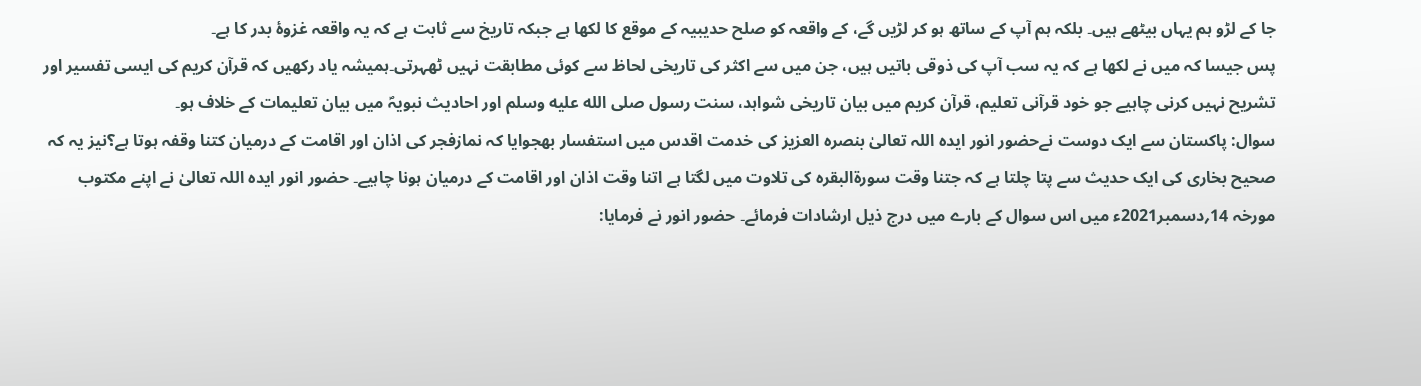جا کے لڑو ہم یہاں بیٹھے ہیں۔ بلکہ ہم آپ کے ساتھ ہو کر لڑیں گے، کے واقعہ کو صلح حدیبیہ کے موقع کا لکھا ہے جبکہ تاریخ سے ثابت ہے کہ یہ واقعہ غزوۂ بدر کا ہے۔
پس جیسا کہ میں نے لکھا ہے کہ یہ سب آپ کی ذوقی باتیں ہیں، جن میں سے اکثر کی تاریخی لحاظ سے کوئی مطابقت نہیں ٹھہرتی۔ہمیشہ یاد رکھیں کہ قرآن کریم کی ایسی تفسیر اور تشریح نہیں کرنی چاہیے جو خود قرآنی تعلیم، قرآن کریم میں بیان تاریخی شواہد، سنت رسول صلى الله عليه وسلم اور احادیث نبویہؐ میں بیان تعلیمات کے خلاف ہو۔
سوال: پاکستان سے ایک دوست نےحضور انور ایدہ اللہ تعالیٰ بنصرہ العزیز کی خدمت اقدس میں استفسار بھجوایا کہ نمازفجر کی اذان اور اقامت کے درمیان کتنا وقفہ ہوتا ہے؟نیز یہ کہ صحیح بخاری کی ایک حدیث سے پتا چلتا ہے کہ جتنا وقت سورۃالبقرہ کی تلاوت میں لگتا ہے اتنا وقت اذان اور اقامت کے درمیان ہونا چاہیے۔ حضور انور ایدہ اللہ تعالیٰ نے اپنے مکتوب مورخہ 14؍دسمبر2021ء میں اس سوال کے بارے میں درج ذیل ارشادات فرمائے۔ حضور انور نے فرمایا: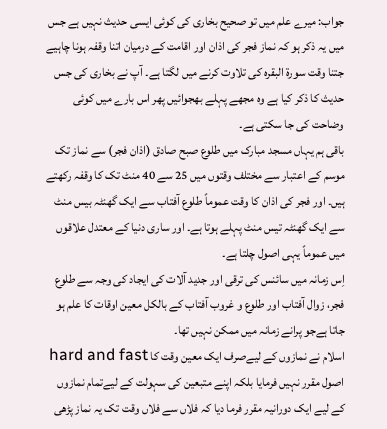جواب: میرے علم میں تو صحیح بخاری کی کوئی ایسی حدیث نہیں ہے جس میں یہ ذکر ہو کہ نماز فجر کی اذان اور اقامت کے درمیان اتنا وقفہ ہونا چاہیے جتنا وقت سورۃ البقرہ کی تلاوت کرنے میں لگتا ہے۔ آپ نے بخاری کی جس حدیث کا ذکر کیا ہے وہ مجھے پہلے بھجوائیں پھر اس بارے میں کوئی وضاحت کی جا سکتی ہے۔
باقی ہم یہاں مسجد مبارک میں طلوع صبح صادق (اذان فجر) سے نماز تک موسم کے اعتبار سے مختلف وقتوں میں 25 سے 40 منٹ تک کا وقفہ رکھتے ہیں۔ اور فجر کی اذان کا وقت عموماً طلوع آفتاب سے ایک گھنٹہ بیس منٹ سے ایک گھنٹہ تیس منٹ پہلے ہوتا ہے۔ اور ساری دنیا کے معتدل علاقوں میں عموماً یہی اصول چلتا ہے۔
اِس زمانہ میں سائنس کی ترقی اور جدید آلات کی ایجاد کی وجہ سے طلوع فجر، زوال آفتاب اور طلوع و غروب آفتاب کے بالکل معین اوقات کا علم ہو جاتا ہےجو پرانے زمانہ میں ممکن نہیں تھا۔
اسلام نے نمازوں کے لیےصرف ایک معین وقت کا hard and fast اصول مقرر نہیں فرمایا بلکہ اپنے متبعین کی سہولت کے لیےتمام نمازوں کے لیے ایک دورانیہ مقرر فرما دیا کہ فلاں سے فلاں وقت تک یہ نماز پڑھی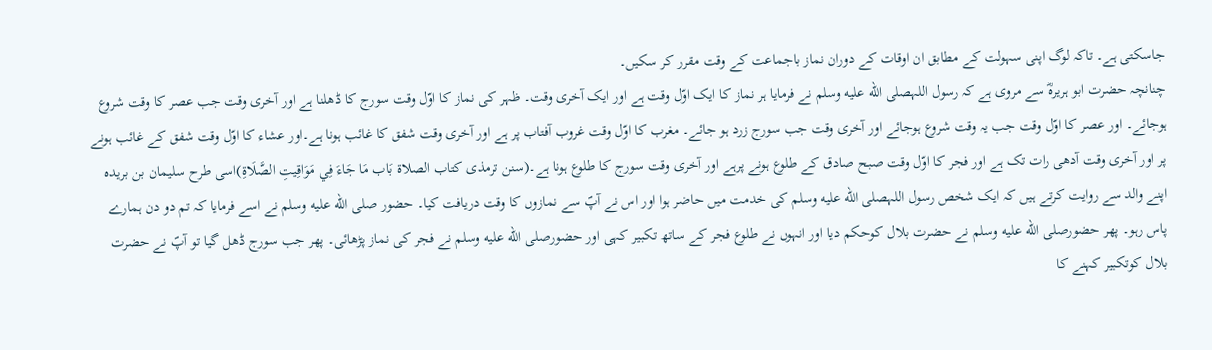جاسکتی ہے۔ تاکہ لوگ اپنی سہولت کے مطابق ان اوقات کے دوران نماز باجماعت کے وقت مقرر کر سکیں۔
چنانچہ حضرت ابو ہریرہؓ سے مروی ہے کہ رسول اللہصلى الله عليه وسلم نے فرمایا ہر نماز کا ایک اوّل وقت ہے اور ایک آخری وقت۔ ظہر کی نماز کا اوّل وقت سورج کا ڈھلنا ہے اور آخری وقت جب عصر کا وقت شروع ہوجائے۔ اور عصر کا اوّل وقت جب یہ وقت شروع ہوجائے اور آخری وقت جب سورج زرد ہو جائے۔ مغرب کا اوّل وقت غروب آفتاب پر ہے اور آخری وقت شفق کا غائب ہونا ہے۔اور عشاء کا اوّل وقت شفق کے غائب ہونے پر اور آخری وقت آدھی رات تک ہے اور فجر کا اوّل وقت صبح صادق کے طلوع ہونے پرہے اور آخری وقت سورج کا طلوع ہونا ہے۔(سنن ترمذی کتاب الصلاۃ بَاب مَا جَاءَ فِي مَوَاقِيتِ الصَّلَاۃِ)اسی طرح سلیمان بن بریدہ اپنے والد سے روایت کرتے ہیں کہ ایک شخص رسول اللہصلى الله عليه وسلم کی خدمت میں حاضر ہوا اور اس نے آپؐ سے نمازوں کا وقت دریافت کیا۔ حضور صلى الله عليه وسلم نے اسے فرمایا کہ تم دو دن ہمارے پاس رہو۔ پھر حضورصلى الله عليه وسلم نے حضرت بلال کوحکم دیا اور انہوں نے طلوع فجر کے ساتھ تکبیر کہی اور حضورصلى الله عليه وسلم نے فجر کی نماز پڑھائی۔ پھر جب سورج ڈھل گیا تو آپؐ نے حضرت بلال کوتکبیر کہنے کا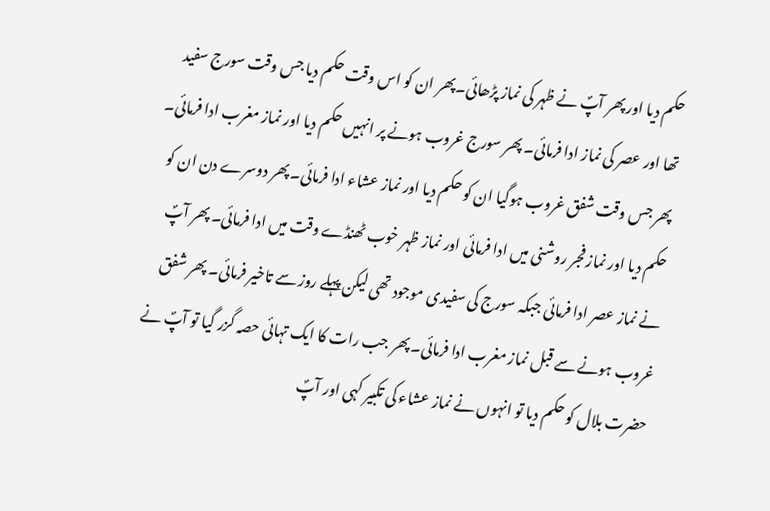حکم دیا اور پھر آپؐ نے ظہر کی نماز پڑھائی۔پھر ان کو اس وقت حکم دیا جس وقت سورج سفید تھا اور عصر کی نماز ادا فرمائی۔ پھر سورج غروب ہونے پر انہیں حکم دیا اور نماز مغرب ادا فرمائی۔ پھر جس وقت شفق غروب ہوگیا ان کو حکم دیا اور نماز عشاء ادا فرمائی۔ پھر دوسرے دن ان کو حکم دیا اور نماز فجر روشنی میں ادا فرمائی اور نماز ظہر خوب ٹھنڈے وقت میں ادا فرمائی۔ پھر آپؐ نے نماز عصر ادا فرمائی جبکہ سورج کی سفیدی موجود تھی لیکن پہلے روز سے تاخیر فرمائی۔ پھر شفق غروب ہونے سے قبل نماز مغرب ادا فرمائی۔ پھر جب رات کا ایک تہائی حصہ گزر گیا تو آپؐ نے حضرت بلال کو حکم دیا تو انہوں نے نماز عشاء کی تکبیر کہی اور آپؐ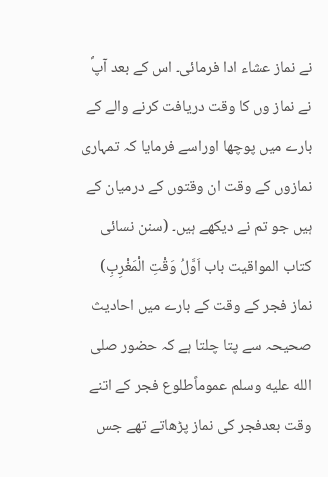نے نماز عشاء ادا فرمائی۔ اس کے بعد آپؐ نے نماز وں کا وقت دریافت کرنے والے کے بارے میں پوچھا اوراسے فرمایا کہ تمہاری نمازوں کے وقت ان وقتوں کے درمیان کے ہیں جو تم نے دیکھے ہیں۔ (سنن نسائی کتاب المواقیت باب اَوَّلُ وَقْتِ الْمَغْرِبِ)
نماز فجر کے وقت کے بارے میں احادیث صحیحہ سے پتا چلتا ہے کہ حضور صلى الله عليه وسلم عموماًطلوع فجر کے اتنے وقت بعدفجر کی نماز پڑھاتے تھے جس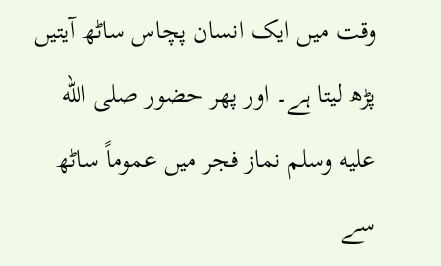وقت میں ایک انسان پچاس ساٹھ آیتیں پڑھ لیتا ہے۔ اور پھر حضور صلى الله عليه وسلم نماز فجر میں عموماً ساٹھ سے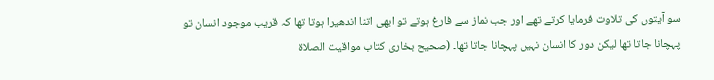سو آیتوں کی تلاوت فرمایا کرتے تھے اور جب نماز سے فارغ ہوتے تو ابھی اتنا اندھیرا ہوتا تھا کہ قریب موجود انسان تو پہچانا جاتا تھا لیکن دور کا انسان نہیں پہچانا جاتا تھا۔ (صحیح بخاری کتاب مواقیت الصلاۃ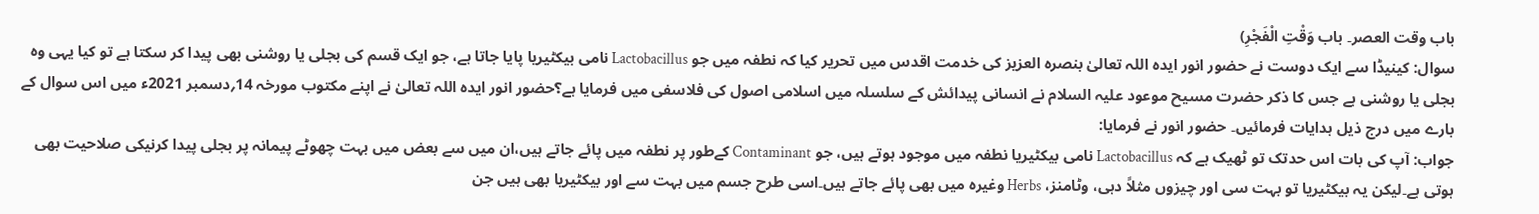باب وقت العصر۔ باب وَقْتِ الْفَجْرِ)
سوال: کینیڈا سے ایک دوست نے حضور انور ایدہ اللہ تعالیٰ بنصرہ العزیز کی خدمت اقدس میں تحریر کیا کہ نطفہ میں جو Lactobacillus نامی بیکٹیریا پایا جاتا ہے، جو ایک قسم کی بجلی یا روشنی بھی پیدا کر سکتا ہے تو کیا یہی وہ بجلی یا روشنی ہے جس کا ذکر حضرت مسیح موعود علیہ السلام نے انسانی پیدائش کے سلسلہ میں اسلامی اصول کی فلاسفی میں فرمایا ہے؟حضور انور ایدہ اللہ تعالیٰ نے اپنے مکتوب مورخہ 14؍دسمبر 2021ء میں اس سوال کے بارے میں درج ذیل ہدایات فرمائیں۔ حضور انور نے فرمایا:
جواب: آپ کی بات اس حدتک تو ٹھیک ہے کہ Lactobacillus نامی بیکٹیریا نطفہ میں موجود ہوتے ہیں، جو Contaminant کےطور پر نطفہ میں پائے جاتے ہیں،ان میں سے بعض میں بہت چھوٹے پیمانہ پر بجلی پیدا کرنیکی صلاحیت بھی ہوتی ہے۔لیکن یہ بیکٹیریا تو بہت سی اور چیزوں مثلاً دہی، وٹامنز، Herbs وغیرہ میں بھی پائے جاتے ہیں۔اسی طرح جسم میں بہت سے اور بیکٹیریا بھی ہیں جن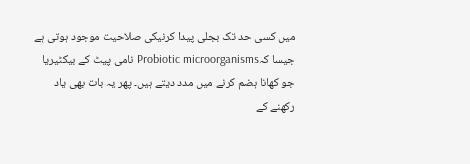میں کسی حد تک بجلی پیدا کرنیکی صلاحیت موجود ہوتی ہے جیسا کہProbiotic microorganisms نامی پیٹ کے بیکٹیریا جو کھانا ہضم کرنے میں مدد دیتے ہیں۔ پھر یہ بات بھی یاد رکھنے کے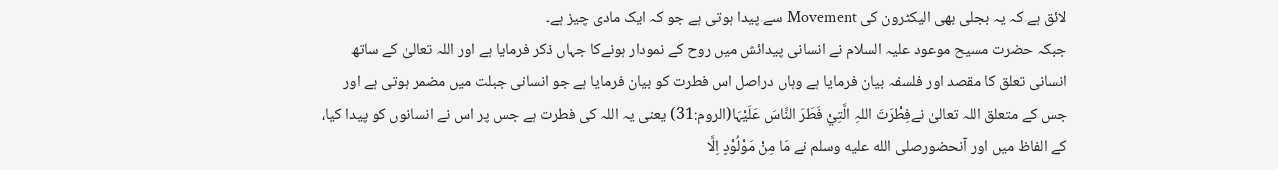لائق ہے کہ یہ بجلی بھی الیکٹرون کی Movement سے پیدا ہوتی ہے جو کہ ایک مادی چیز ہے۔
جبکہ حضرت مسیح موعود علیہ السلام نے انسانی پیدائش میں روح کے نمودار ہونےکا جہاں ذکر فرمایا ہے اور اللہ تعالیٰ کے ساتھ انسانی تعلق کا مقصد اور فلسفہ بیان فرمایا ہے وہاں دراصل اس فطرت کو بیان فرمایا ہے جو انسانی جبلت میں مضمر ہوتی ہے اور جس کے متعلق اللہ تعالیٰ نےفِطْرَتَ اللہِ الَّتِيْ فَطَرَ النَّاسَ عَلَيْہَا(الروم:31) یعنی یہ اللہ کی فطرت ہے جس پر اس نے انسانوں کو پیدا کیا، کے الفاظ میں اور آنحضورصلى الله عليه وسلم نے مَا مِنْ مَوْلُوْدٍ اِلَّا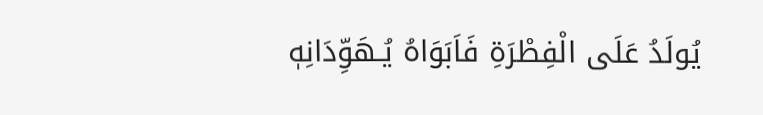يُولَدُ عَلَى الْفِطْرَۃِ فَاَبَوَاهُ يُـهَوِّدَانِهٖ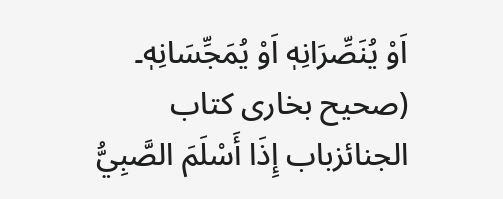اَوْ يُنَصِّرَانِهٖ اَوْ يُمَجِّسَانِهٖ۔ (صحیح بخاری کتاب الجنائزباب إِذَا أَسْلَمَ الصَّبِيُّ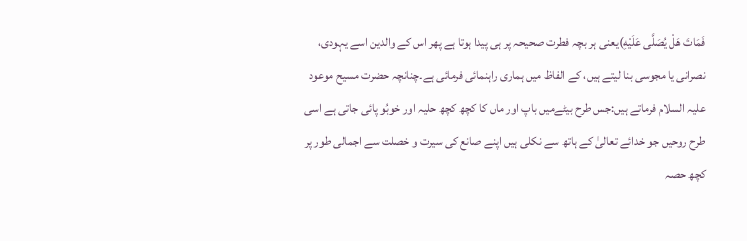فَمَاتَ هَلْ يُصَلَّى عَلَيْهِ)یعنی ہر بچہ فطرت صحیحہ پر ہی پیدا ہوتا ہے پھر اس کے والدین اسے یہودی، نصرانی یا مجوسی بنا لیتے ہیں، کے الفاظ میں ہماری راہنمائی فرمائی ہے۔چنانچہ حضرت مسیح موعود علیہ السلام فرماتے ہیں:جس طرح بیٹےمیں باپ اور ماں کا کچھ کچھ حلیہ اور خوبُو پائی جاتی ہے اسی طرح روحیں جو خدائے تعالیٰ کے ہاتھ سے نکلی ہیں اپنے صانع کی سیرت و خصلت سے اجمالی طور پر کچھ حصہ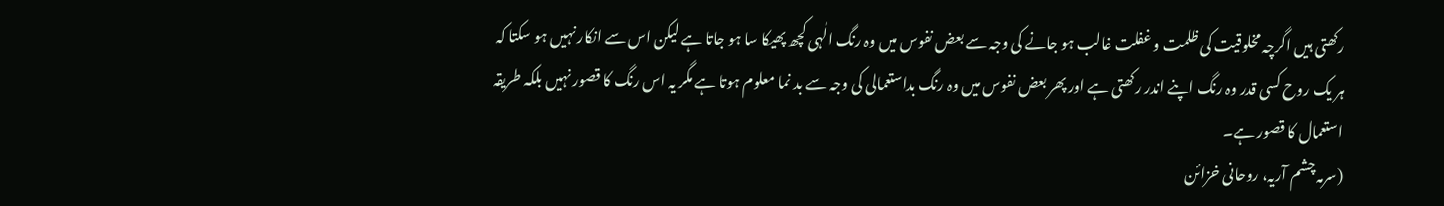رکھتی ہیں اگرچہ مخلوقیت کی ظلمت و غفلت غالب ہو جانے کی وجہ سے بعض نفوس میں وہ رنگ الٰہی کچھ پھیکا سا ہو جاتا ہے لیکن اس سے انکار نہیں ہو سکتا کہ ہر یک روح کسی قدر وہ رنگ اپنے اندر رکھتی ہے اور پھر بعض نفوس میں وہ رنگ بداستعمالی کی وجہ سے بد نما معلوم ہوتا ہے مگر یہ اس رنگ کا قصور نہیں بلکہ طریقہ استعمال کا قصور ہے۔
(سرمہ چشم آریہ، روحانی خزائن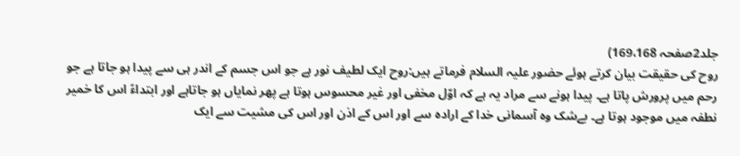جلد2صفحہ 169،168)
روح کی حقیقت بیان کرتے ہوئے حضور علیہ السلام فرماتے ہیں:روح ایک لطیف نور ہے جو اس جسم کے اندر ہی سے پیدا ہو جاتا ہے جو رحم میں پرورش پاتا ہے۔ پیدا ہونے سے مراد یہ ہے کہ اوّل مخفی اور غیر محسوس ہوتا ہے پھر نمایاں ہو جاتاہے اور ابتداءً اس کا خمیر نطفہ میں موجود ہوتا ہے۔ بےشک وہ آسمانی خدا کے ارادہ سے اور اس کے اذن اور اس کی مشیت سے ایک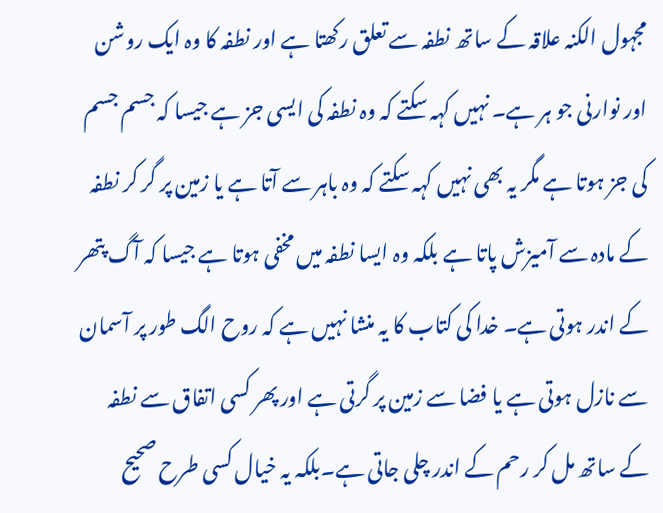مجہول الکنہ علاقہ کے ساتھ نطفہ سے تعلق رکھتا ہے اور نطفہ کا وہ ایک روشن اور نوارنی جو ہر ہے۔ نہیں کہہ سکتے کہ وہ نطفہ کی ایسی جز ہے جیسا کہ جسم جسم کی جز ہوتا ہے مگر یہ بھی نہیں کہہ سکتے کہ وہ باہر سے آتا ہے یا زمین پر گر کر نطفہ کے مادہ سے آمیزش پاتا ہے بلکہ وہ ایسا نطفہ میں مخفی ہوتا ہے جیسا کہ آگ پتھر کے اندر ہوتی ہے۔ خدا کی کتاب کا یہ منشا نہیں ہے کہ روح الگ طور پر آسمان سے نازل ہوتی ہے یا فضا سے زمین پر گرتی ہے اور پھر کسی اتفاق سے نطفہ کے ساتھ مل کر رحم کے اندر چلی جاتی ہے۔بلکہ یہ خیال کسی طرح صحیح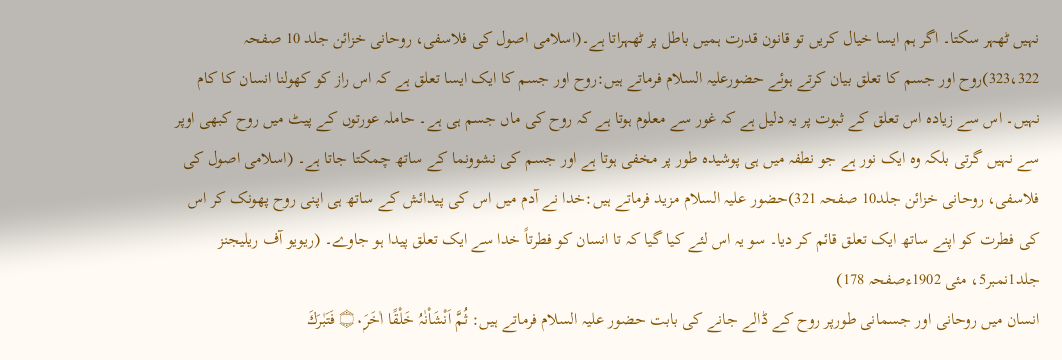نہیں ٹھہر سکتا۔ اگر ہم ایسا خیال کریں تو قانون قدرت ہمیں باطل پر ٹھہراتا ہے۔(اسلامی اصول کی فلاسفی، روحانی خزائن جلد 10 صفحہ 323،322)روح اور جسم کا تعلق بیان کرتے ہوئے حضورعلیہ السلام فرماتے ہیں:روح اور جسم کا ایک ایسا تعلق ہے کہ اس راز کو کھولنا انسان کا کام نہیں۔ اس سے زیادہ اس تعلق کے ثبوت پر یہ دلیل ہے کہ غور سے معلوم ہوتا ہے کہ روح کی ماں جسم ہی ہے۔ حاملہ عورتوں کے پیٹ میں روح کبھی اوپر سے نہیں گرتی بلکہ وہ ایک نور ہے جو نطفہ میں ہی پوشیدہ طور پر مخفی ہوتا ہے اور جسم کی نشوونما کے ساتھ چمکتا جاتا ہے۔ (اسلامی اصول کی فلاسفی، روحانی خزائن جلد10 صفحہ 321)حضور علیہ السلام مزید فرماتے ہیں:خدا نے آدم میں اس کی پیدائش کے ساتھ ہی اپنی روح پھونک کر اس کی فطرت کو اپنے ساتھ ایک تعلق قائم کر دیا۔ سو یہ اس لئے کیا گیا کہ تا انسان کو فطرتاً خدا سے ایک تعلق پیدا ہو جاوے۔ (ریویو آف ریلیجنز جلد1نمبر5، مئی 1902ءصفحہ 178)
انسان میں روحانی اور جسمانی طورپر روح کے ڈالے جانے کی بابت حضور علیہ السلام فرماتے ہیں: ثُمَّ اَنْشَاْنٰہُ خَلْقًا اٰخَرَ۝۰ۭ فَتَبٰرَكَ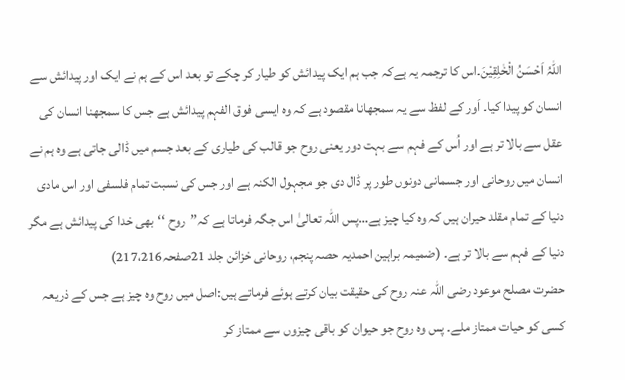اللہُ اَحْسَنُ الْخٰلِقِيْنَ۔اس کا ترجمہ یہ ہےکہ جب ہم ایک پیدائش کو طیار کر چکے تو بعد اس کے ہم نے ایک اور پیدائش سے انسان کو پیدا کیا۔ اَور کے لفظ سے یہ سمجھانا مقصود ہے کہ وہ ایسی فوق الفہم پیدائش ہے جس کا سمجھنا انسان کی عقل سے بالا تر ہے اور اُس کے فہم سے بہت دور یعنی روح جو قالب کی طیاری کے بعد جسم میں ڈالی جاتی ہے وہ ہم نے انسان میں روحانی اور جسمانی دونوں طور پر ڈال دی جو مجہول الکنہ ہے اور جس کی نسبت تمام فلسفی اور اس مادی دنیا کے تمام مقلد حیران ہیں کہ وہ کیا چیز ہے…پس اللہ تعالیٰ اس جگہ فرماتا ہے کہ’’روح ‘‘بھی خدا کی پیدائش ہے مگر دنیا کے فہم سے بالا تر ہے۔ (ضمیمہ براہین احمدیہ حصہ پنجم، روحانی خزائن جلد 21صفحہ217،216)
حضرت مصلح موعود رضی اللہ عنہ روح کی حقیقت بیان کرتے ہوئے فرماتے ہیں:اصل میں روح وہ چیز ہے جس کے ذریعہ کسی کو حیات ممتاز ملے۔ پس وہ روح جو حیوان کو باقی چیزوں سے ممتاز کر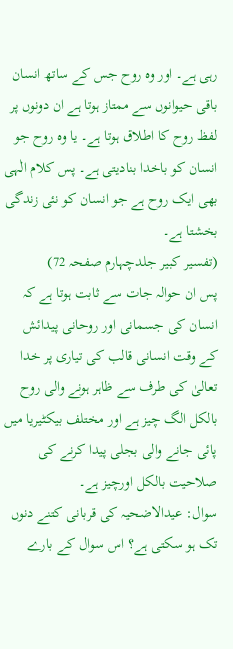رہی ہے۔ اور وہ روح جس کے ساتھ انسان باقی حیوانوں سے ممتاز ہوتا ہے ان دونوں پر لفظ روح کا اطلاق ہوتا ہے۔ یا وہ روح جو انسان کو باخدا بنادیتی ہے۔ پس کلام الٰہی بھی ایک روح ہے جو انسان کو نئی زندگی بخشتا ہے۔
(تفسیر کبیر جلدچہارم صفحہ 72)
پس ان حوالہ جات سے ثابت ہوتا ہے کہ انسان کی جسمانی اور روحانی پیدائش کے وقت انسانی قالب کی تیاری پر خدا تعالیٰ کی طرف سے ظاہر ہونے والی روح بالکل الگ چیز ہے اور مختلف بیکٹیریا میں پائی جانے والی بجلی پیدا کرنے کی صلاحیت بالکل اورچیز ہے۔
سوال: عیدالاضحیہ کی قربانی کتنے دنوں تک ہو سکتی ہے؟ اس سوال کے بارے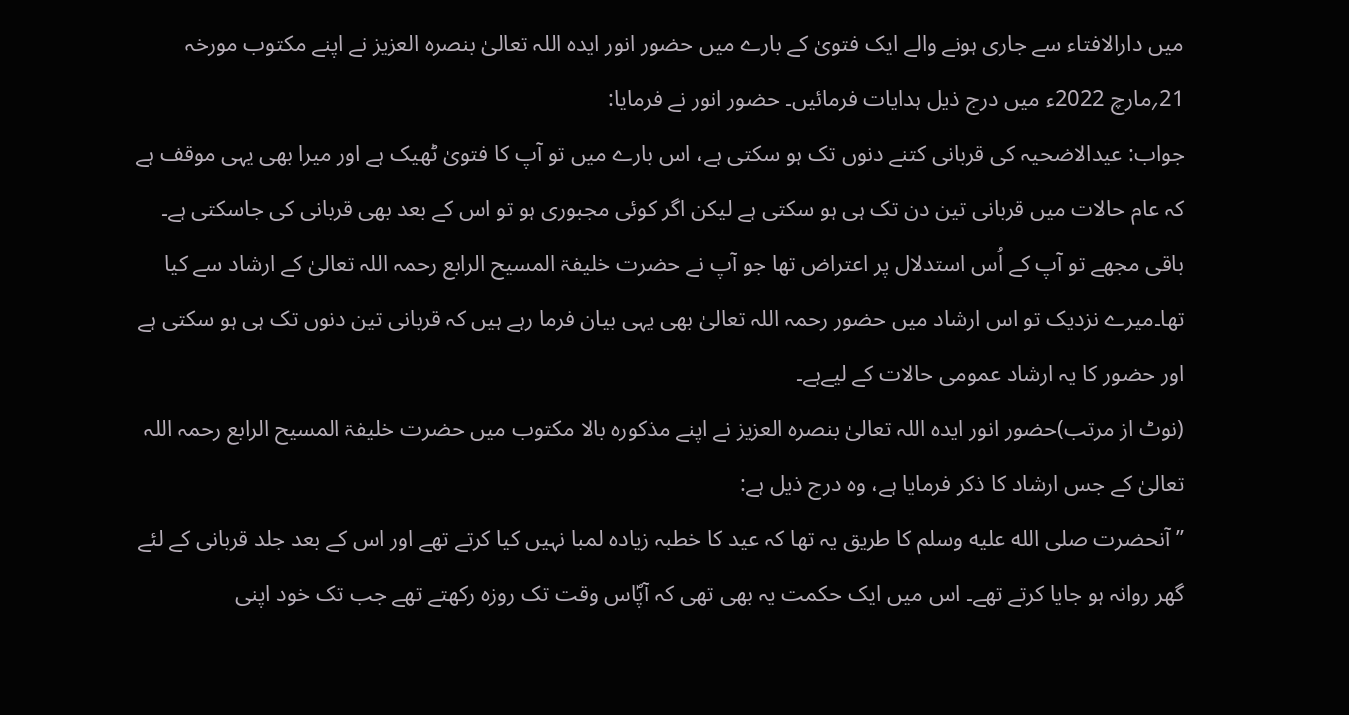میں دارالافتاء سے جاری ہونے والے ایک فتویٰ کے بارے میں حضور انور ایدہ اللہ تعالیٰ بنصرہ العزیز نے اپنے مکتوب مورخہ 21؍مارچ 2022ء میں درج ذیل ہدایات فرمائیں۔ حضور انور نے فرمایا:
جواب: عیدالاضحیہ کی قربانی کتنے دنوں تک ہو سکتی ہے، اس بارے میں تو آپ کا فتویٰ ٹھیک ہے اور میرا بھی یہی موقف ہے کہ عام حالات میں قربانی تین دن تک ہی ہو سکتی ہے لیکن اگر کوئی مجبوری ہو تو اس کے بعد بھی قربانی کی جاسکتی ہے۔
باقی مجھے تو آپ کے اُس استدلال پر اعتراض تھا جو آپ نے حضرت خلیفۃ المسیح الرابع رحمہ اللہ تعالیٰ کے ارشاد سے کیا تھا۔میرے نزدیک تو اس ارشاد میں حضور رحمہ اللہ تعالیٰ بھی یہی بیان فرما رہے ہیں کہ قربانی تین دنوں تک ہی ہو سکتی ہے اور حضور کا یہ ارشاد عمومی حالات کے لیےہے۔
(نوٹ از مرتب)حضور انور ایدہ اللہ تعالیٰ بنصرہ العزیز نے اپنے مذکورہ بالا مکتوب میں حضرت خلیفۃ المسیح الرابع رحمہ اللہ تعالیٰ کے جس ارشاد کا ذکر فرمایا ہے، وہ درج ذیل ہے:
’’آنحضرت صلى الله عليه وسلم کا طریق یہ تھا کہ عید کا خطبہ زیادہ لمبا نہیں کیا کرتے تھے اور اس کے بعد جلد قربانی کے لئے گھر روانہ ہو جایا کرتے تھے۔ اس میں ایک حکمت یہ بھی تھی کہ آپؐاس وقت تک روزہ رکھتے تھے جب تک خود اپنی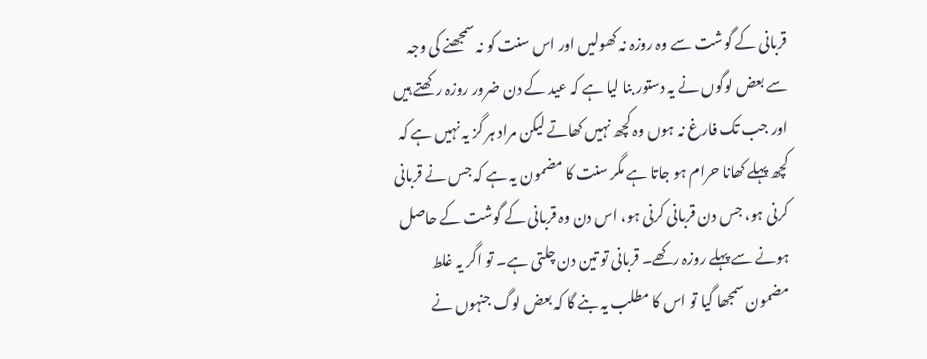قربانی کے گوشت سے وہ روزہ نہ کھولیں اور اس سنت کو نہ سمجھنے کی وجہ سے بعض لوگوں نے یہ دستور بنا لیا ہے کہ عید کے دن ضرور روزہ رکھتے ہیں اور جب تک فارغ نہ ہوں وہ کچھ نہیں کھاتے لیکن مراد ہر گز یہ نہیں ہے کہ کچھ پہلے کھانا حرام ہو جاتا ہے مگر سنت کا مضمون یہ ہے کہ جس نے قربانی کرنی ہو، جس دن قربانی کرنی ہو، اس دن وہ قربانی کے گوشت کے حاصل ہونے سے پہلے روزہ رکھے۔ قربانی تو تین دن چلتی ہے۔ تو اگر یہ غلط مضمون سمجھا گیا تو اس کا مطلب یہ بنے گا کہ بعض لوگ جنہوں نے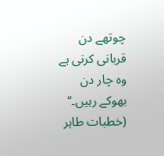چوتھے دن قربانی کرنی ہے وہ چار دن بھوکے رہیں۔‘‘
(خطبات طاہر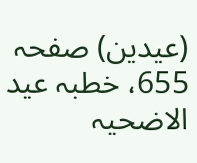(عیدین) صفحہ 655، خطبہ عید الاضحیہ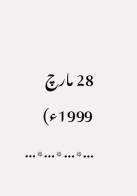28 مارچ 1999ء)
…٭…٭…٭…